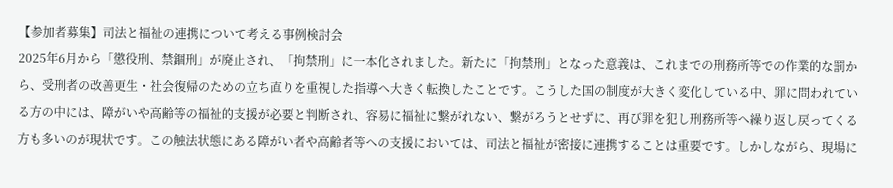【参加者募集】司法と福祉の連携について考える事例検討会
2025年6月から「懲役刑、禁錮刑」が廃止され、「拘禁刑」に一本化されました。新たに「拘禁刑」となった意義は、これまでの刑務所等での作業的な罰から、受刑者の改善更生・社会復帰のための立ち直りを重視した指導へ大きく転換したことです。こうした国の制度が大きく変化している中、罪に問われている方の中には、障がいや高齢等の福祉的支援が必要と判断され、容易に福祉に繋がれない、繋がろうとせずに、再び罪を犯し刑務所等へ繰り返し戻ってくる方も多いのが現状です。この触法状態にある障がい者や高齢者等への支援においては、司法と福祉が密接に連携することは重要です。しかしながら、現場に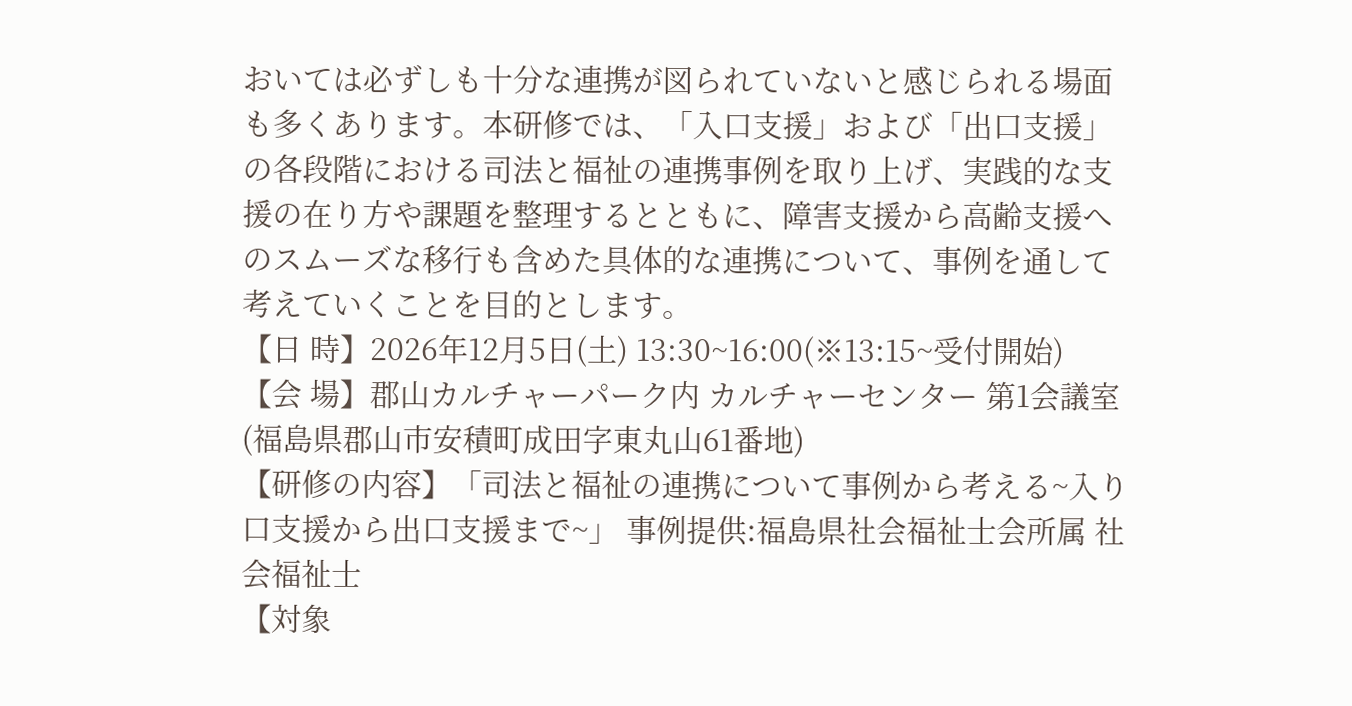おいては必ずしも十分な連携が図られていないと感じられる場面も多くあります。本研修では、「入口支援」および「出口支援」の各段階における司法と福祉の連携事例を取り上げ、実践的な支援の在り方や課題を整理するとともに、障害支援から高齢支援へのスムーズな移行も含めた具体的な連携について、事例を通して考えていくことを目的とします。
【日 時】2026年12月5日(土) 13:30~16:00(※13:15~受付開始)
【会 場】郡山カルチャーパーク内 カルチャーセンター 第1会議室(福島県郡山市安積町成田字東丸山61番地)
【研修の内容】「司法と福祉の連携について事例から考える~入り口支援から出口支援まで~」 事例提供:福島県社会福祉士会所属 社会福祉士
【対象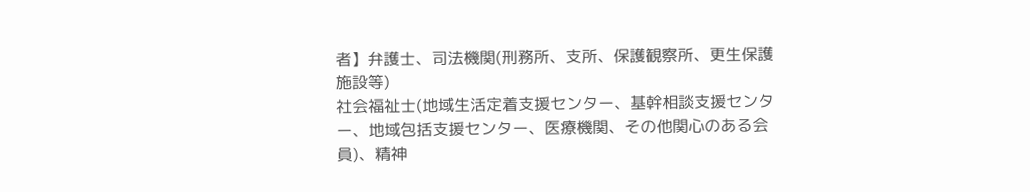者】弁護士、司法機関(刑務所、支所、保護観察所、更生保護施設等)
社会福祉士(地域生活定着支援センター、基幹相談支援センター、地域包括支援センター、医療機関、その他関心のある会員)、精神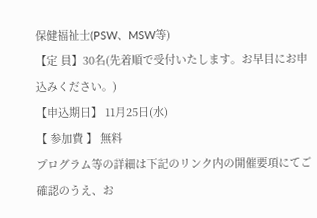保健福祉士(PSW、MSW等)
【定 員】30名(先着順で受付いたします。お早目にお申込みください。)
【申込期日】 11月25日(水)
【 参加費 】 無料
プログラム等の詳細は下記のリンク内の開催要項にてご確認のうえ、お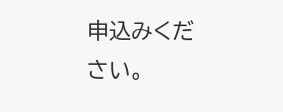申込みください。